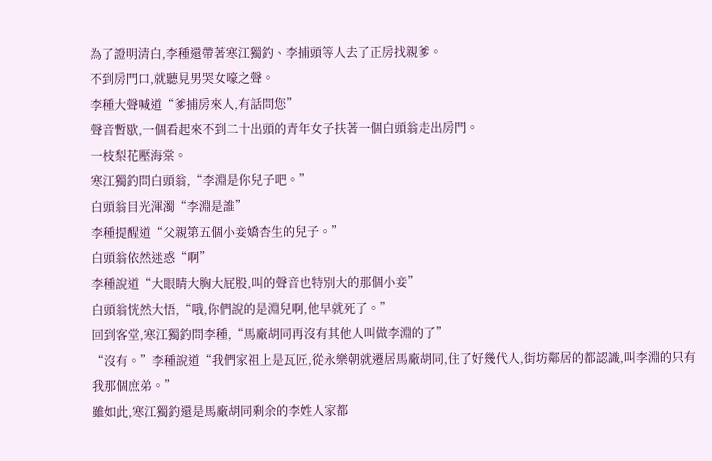為了證明清白,李種還帶著寒江獨釣、李捕頭等人去了正房找親爹。
不到房門口,就聽見男哭女嚎之聲。
李種大聲喊道“爹捕房來人,有話問您”
聲音暫歇,一個看起來不到二十出頭的青年女子扶著一個白頭翁走出房門。
一枝梨花壓海棠。
寒江獨釣問白頭翁,“李淵是你兒子吧。”
白頭翁目光渾濁“李淵是誰”
李種提醒道“父親第五個小妾嬌杏生的兒子。”
白頭翁依然迷惑“啊”
李種說道“大眼睛大胸大屁股,叫的聲音也特別大的那個小妾”
白頭翁恍然大悟,“哦,你們說的是淵兒啊,他早就死了。”
回到客堂,寒江獨釣問李種,“馬廠胡同再沒有其他人叫做李淵的了”
“沒有。”李種說道“我們家祖上是瓦匠,從永樂朝就遷居馬廠胡同,住了好幾代人,街坊鄰居的都認識,叫李淵的只有我那個庶弟。”
雖如此,寒江獨釣還是馬廠胡同剩余的李姓人家都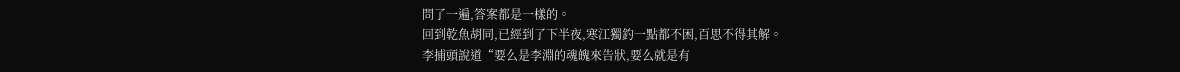問了一遍,答案都是一樣的。
回到乾魚胡同,已經到了下半夜,寒江獨釣一點都不困,百思不得其解。
李捕頭說道“要么是李淵的魂魄來告狀,要么就是有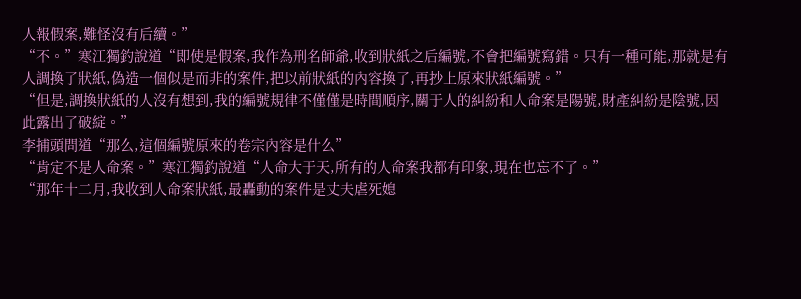人報假案,難怪沒有后續。”
“不。”寒江獨釣說道“即使是假案,我作為刑名師爺,收到狀紙之后編號,不會把編號寫錯。只有一種可能,那就是有人調換了狀紙,偽造一個似是而非的案件,把以前狀紙的內容換了,再抄上原來狀紙編號。”
“但是,調換狀紙的人沒有想到,我的編號規律不僅僅是時間順序,關于人的糾紛和人命案是陽號,財產糾紛是陰號,因此露出了破綻。”
李捕頭問道“那么,這個編號原來的卷宗內容是什么”
“肯定不是人命案。”寒江獨釣說道“人命大于天,所有的人命案我都有印象,現在也忘不了。”
“那年十二月,我收到人命案狀紙,最轟動的案件是丈夫虐死媳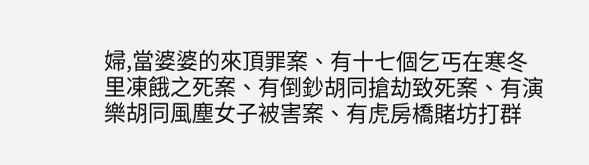婦,當婆婆的來頂罪案、有十七個乞丐在寒冬里凍餓之死案、有倒鈔胡同搶劫致死案、有演樂胡同風塵女子被害案、有虎房橋賭坊打群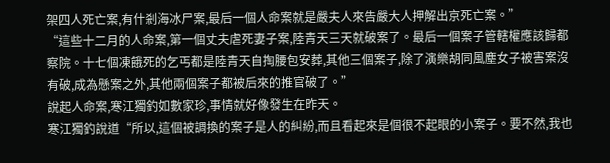架四人死亡案,有什剎海冰尸案,最后一個人命案就是嚴夫人來告嚴大人押解出京死亡案。”
“這些十二月的人命案,第一個丈夫虐死妻子案,陸青天三天就破案了。最后一個案子管轄權應該歸都察院。十七個凍餓死的乞丐都是陸青天自掏腰包安葬,其他三個案子,除了演樂胡同風塵女子被害案沒有破,成為懸案之外,其他兩個案子都被后來的推官破了。”
說起人命案,寒江獨釣如數家珍,事情就好像發生在昨天。
寒江獨釣說道“所以,這個被調換的案子是人的糾紛,而且看起來是個很不起眼的小案子。要不然,我也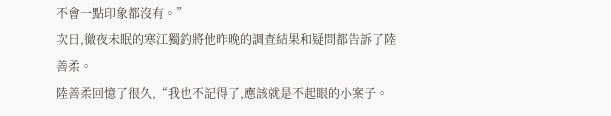不會一點印象都沒有。”
次日,徹夜未眠的寒江獨釣將他昨晚的調查結果和疑問都告訴了陸善柔。
陸善柔回憶了很久,“我也不記得了,應該就是不起眼的小案子。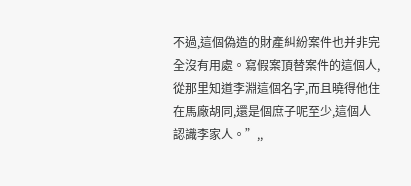不過,這個偽造的財產糾紛案件也并非完全沒有用處。寫假案頂替案件的這個人,從那里知道李淵這個名字,而且曉得他住在馬廠胡同,還是個庶子呢至少,這個人認識李家人。”,,